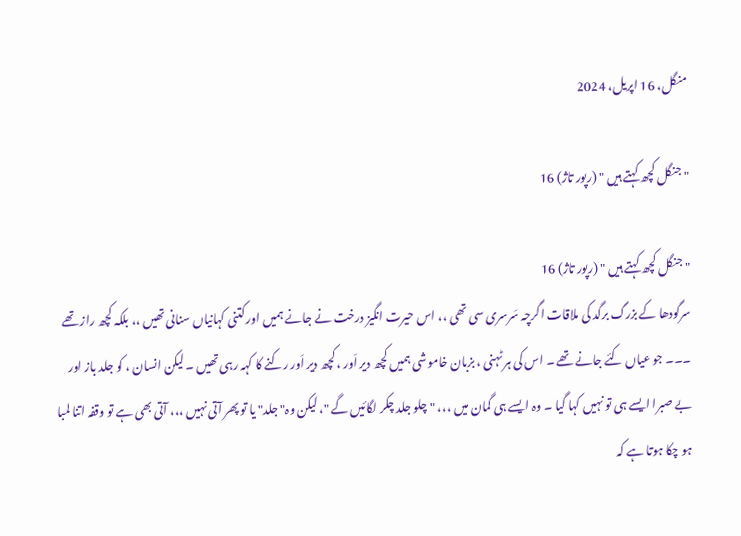منگل، 16 اپریل، 2024

" جنگل کچھ کہتے ہیں " (رپور تاژ) 16

" جنگل کچھ کہتے ہیں " (رپور تاژ) 16
سرگودھا کے بزرگ برگد کی ملاقات اگرچہ سَرسری سی تھی ،، اس حیرت انگیز درخت نے جانے ہمیں اور کتنی کہانیاں سنانی تھیں ،، بلکہ کچھ راز تھے ۔۔۔ جو عیاں کئے جانے تھے ۔ اس کی ہر ٹہنی ، بزبان خاموشی ہمیں کچھ دیر اَور ، کچھ دیر اَور رکنے کا کہہ رہی تھیں ۔ لیکن انسان ، کو جلد باز اور بے صبرا ایسے ہی تو نہیں کہا گیا ۔ وہ ایسے ہی گمان میں ،،، " چلو جلد چکر لگائیں گے "، لیکن وہ" جلد" یا تو پھر آتی نہیں ،،، آتی بھی ہے تو وقفہ اتنا لمبا ہو چکا ہوتا ہے کہ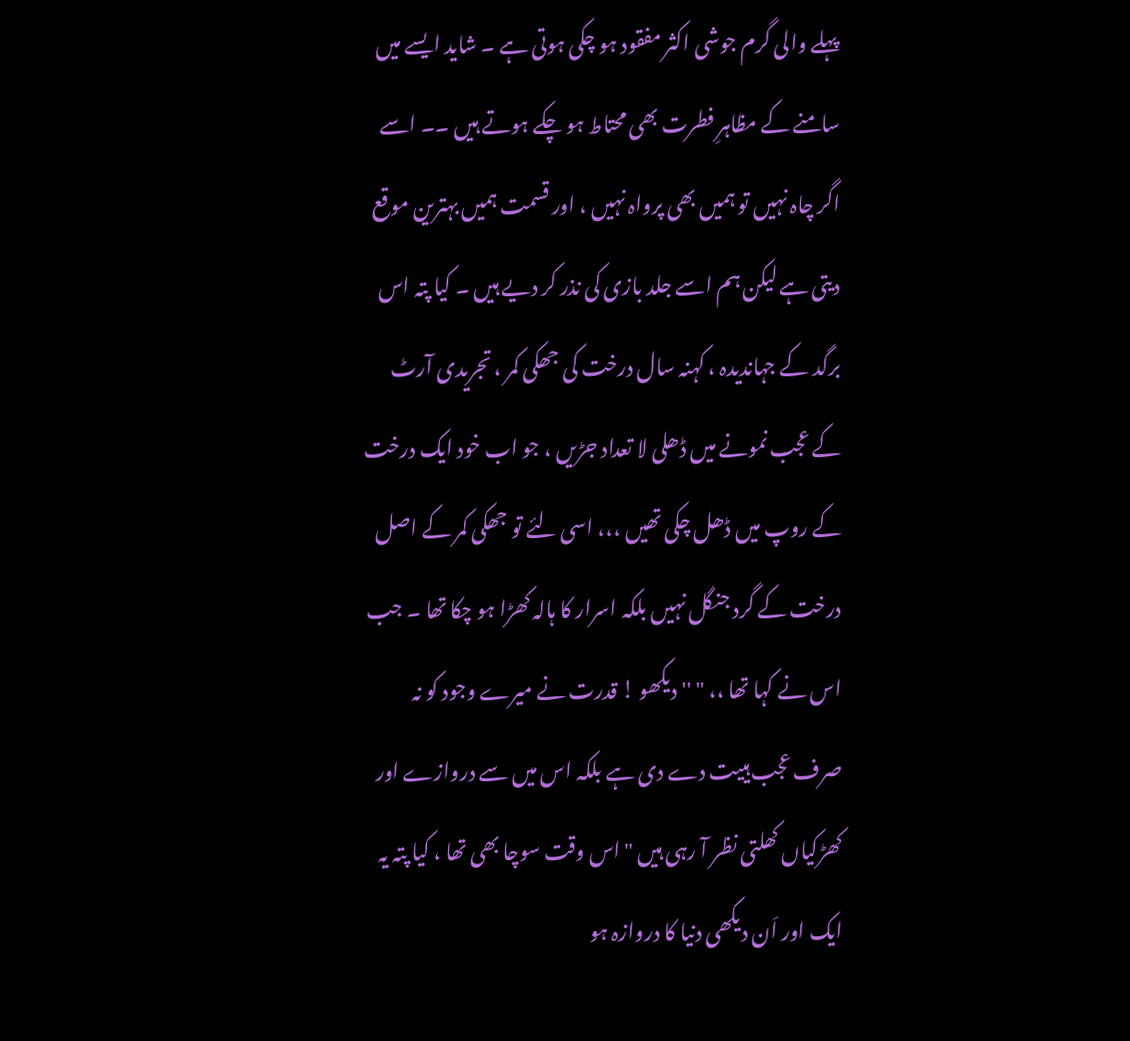پہلے والی گرم جوشی اکثر مفقود ہو چکی ہوتی ہے ۔ شاید ایسے میں سامنے کے مظاہرِ فطرت بھی محتاط ہو چکے ہوتے ہیں ۔۔ اسے اگر چاہ نہیں تو ہمیں بھی پرواہ نہیں ، اور قسمت ہمیں بہترین موقع دیتی ہے لیکن ہم اسے جلد بازی کی نذر کر دیے ہیں ۔ کیا پتہ اس برگد کے جہاندیدہ ، کہنہ سال درخت کی جھکی کمر ، تجریدی آرٹ کے عجب نمونے میں ڈھلی لا تعداد جڑیں ، جو اب خود ایک درخت کے روپ میں ڈھل چکی تھیں ،،، اسی لئے تو جھکی کمر کے اصل درخت کے گرد جنگل نہیں بلکہ اسرار کا ہالہ کھڑا ہو چکا تھا ۔ جب اس نے کہا تھا ،، " '' دیکھو ! قدرت نے میرے وجود کو نہ صرف عجب ہییت دے دی ہے بلکہ اس میں سے دروازے اور کھڑکیاں کھلتی نظر آ رہی ہیں " اس وقت سوچا بھی تھا ، کیا پتہ یہ ایک اور اَن دیکھی دنیا کا دروازہ ہو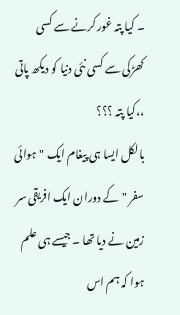۔ کیا پتہ غور کرنے سے کسی کھڑکی سے کسی نئی دنیا کو دیکھ پاتی ،،کیا پتہ ؟؟؟
بالکل ایسا ہی پیغام ایک "ہوائی سفر "کے دوران ایک افریقی سر زمین نے دیا تھا ۔ جیسے ہی علم ہوا کہ ہم اس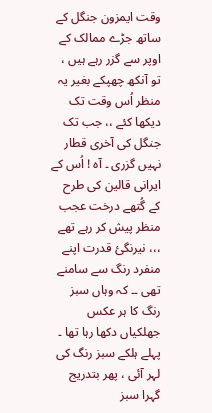وقت ایمزون جنگل کے ساتھ جڑے ممالک کے اوپر سے گزر رہے ہیں ، تو آنکھ چھپکے بغیر یہ منظر اُس وقت تک دیکھا کئے ،، جب تک جنگل کی آخری قطار نہیں گزری ۔ آہ ! اُس کے ایرانی قالین کی طرح کے گُتھے درخت عجب منظر پیش کر رہے تھے ،،، نیرنگئ قدرت اپنے منفرد رنگ سے سامنے تھی ۔۔ کہ وہاں سبز رنگ کا ہر عکس جھلکیاں دکھا رہا تھا ۔ پہلے ہلکے سبز رنگ کی لہر آئی ، پھر بتدریج گہرا سبز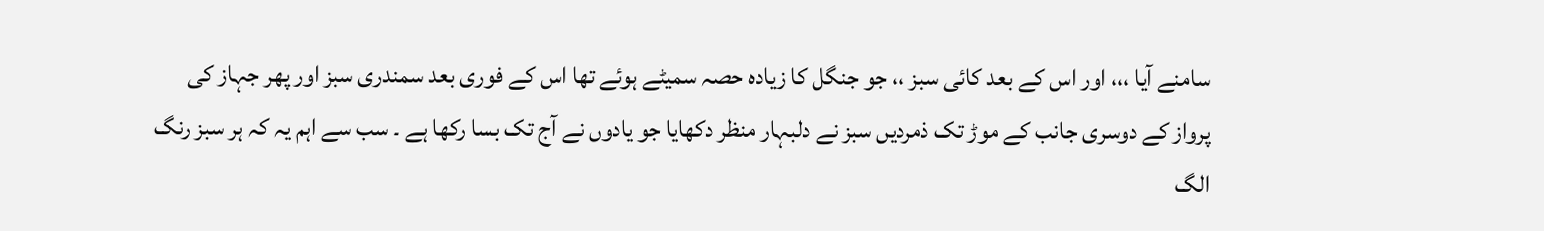سامنے آیا ،،، اور اس کے بعد کائی سبز ،، جو جنگل کا زیادہ حصہ سمیٹے ہوئے تھا اس کے فوری بعد سمندری سبز اور پھر جہاز کی پرواز کے دوسری جانب کے موڑ تک ذمردیں سبز نے دلبہار منظر دکھایا جو یادوں نے آج تک بسا رکھا ہے ۔ سب سے اہم یہ کہ ہر سبز رنگ الگ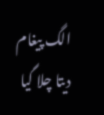الگ پیغام دیتا چلا گیا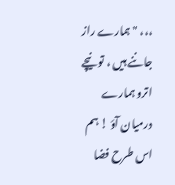،،، " ہمارے راز جاننے ہیں ، تو نیچے اترو ہمارے درمیان آؤ ! ہم اس طرح فضا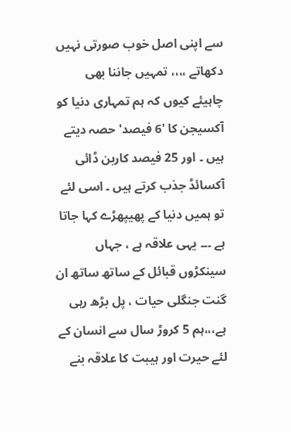سے اپنی اصل خوب صورتی نہیں دکھاتے ،،،، تمہیں جاننا بھی چاہیئے کیوں کہ ہم تمہاری دنیا کو آکسیجن کا '6 فیصد' حصہ دیتے ہیں ۔ اور 25 فیصد کاربن ڈائی آکسائڈ جذب کرتے ہیں ۔ اسی لئے تو ہمیں دنیا کے پھیپھڑے کہا جاتا ہے ۔۔۔ یہی علاقہ ہے ، جہاں سینکڑوں قبائل کے ساتھ ساتھ ان گنت جنگلی حیات ، پل بڑھ رہی ہے،،،ہم 5 کروڑ سال سے انسان کے لئے حیرت اور ہیبت کا علاقہ بنے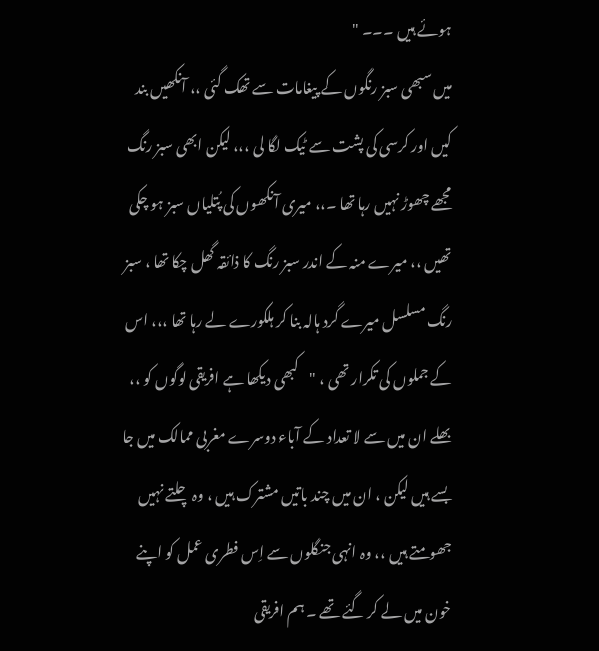ہوئے ہیں ۔۔۔ "
میں سبھی سبز رنگوں کے پیغامات سے تھک گئی ،، آنکھیں بند کیں اور کرسی کی پشت سے ٹیک لگا لی ،،، لیکن ابھی سبز رنگ مجھے چھوڑ نہیں رہا تھا ۔،، میری آنکھوں کی پُتلیاں سبز ہو چکی تھیں ،، میرے منہ کے اندر سبز رنگ کا ذائقہ گھل چکا تھا ، سبز رنگ مسلسل میرے گرد ہالہ بنا کر ہلکورے لے رہا تھا ،،، اس کے جملوں کی تکرار تھی ، "کبھی دیکھا ہے افریقی لوگوں کو ،، بھلے ان میں سے لا تعداد کے آباء دوسرے مغربی ممالک میں جا بسے ہیں لیکن ، ان میں چند باتیں مشترک ہیں ، وہ چلتے نہیں جھومتے ہیں ،، وہ انہی جنگلوں سے اِس فطری عمل کو اپنے خون میں لے کر گئے تھے ۔ ہم افریقی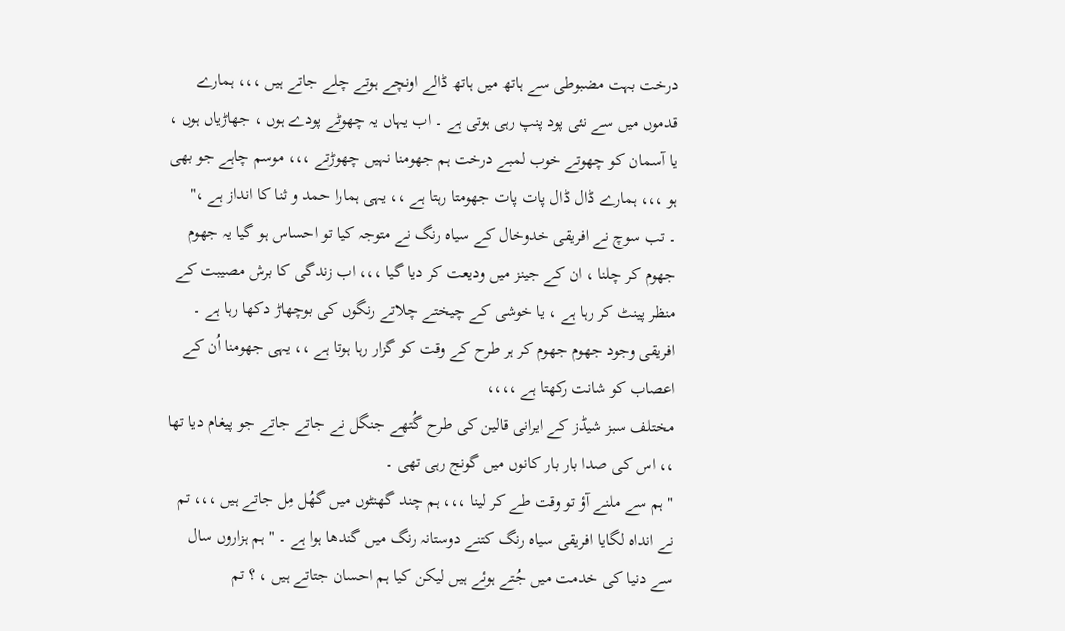درخت بہت مضبوطی سے ہاتھ میں ہاتھ ڈالے اونچے ہوتے چلے جاتے ہیں ،،، ہمارے قدموں میں سے نئی پود پنپ رہی ہوتی ہے ۔ اب یہاں یہ چھوٹے پودے ہوں ، جھاڑیاں ہوں ، یا آسمان کو چھوتے خوب لمبے درخت ہم جھومنا نہیں چھوڑتے ،،، موسم چاہے جو بھی ہو ،،، ہمارے ڈال ڈال پات پات جھومتا رہتا ہے ،، یہی ہمارا حمد و ثنا کا انداز ہے ،"
۔ تب سوچ نے افریقی خدوخال کے سیاہ رنگ نے متوجہ کیا تو احساس ہو گیا یہ جھوم جھوم کر چلنا ، ان کے جینز میں ودیعت کر دیا گیا ،،، اب زندگی کا برش مصیبت کے منظر پینٹ کر رہا ہے ، یا خوشی کے چیختے چلاتے رنگوں کی بوچھاڑ دکھا رہا ہے ۔ افریقی وجود جھوم جھوم کر ہر طرح کے وقت کو گزار رہا ہوتا ہے ،، یہی جھومنا اُن کے اعصاب کو شانت رکھتا ہے ،،،،
مختلف سبز شیڈز کے ایرانی قالین کی طرح گُتھے جنگل نے جاتے جاتے جو پیغام دیا تھا ،، اس کی صدا بار بار کانوں میں گونج رہی تھی ۔
" ہم سے ملنے آؤ تو وقت طے کر لینا ،،، ہم چند گھنٹوں میں گھُل مِل جاتے ہیں ،،، تم نے انداہ لگایا افریقی سیاہ رنگ کتنے دوستانہ رنگ میں گندھا ہوا ہے ۔ " ہم ہزاروں سال سے دنیا کی خدمت میں جُتے ہوئے ہیں لیکن کیا ہم احسان جتاتے ہیں ، ؟ تم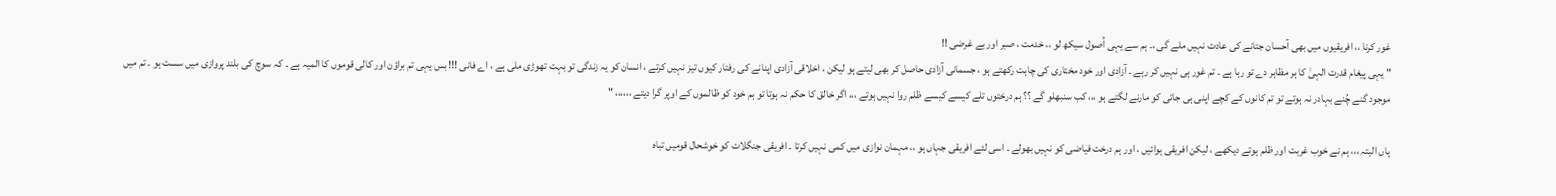غور کرنا ،، افریقیوں میں بھی آحسان جتانے کی عادت نہیں ملے گی ،۔ ہم سے یہی اُصول سیکھ لو ،، خدمت ، صبر اور بے غرضی !!
" یہی پیغام قدرت الہیٰ کا ہر مظاہر دے تو رہا ہے ۔ تم غور ہی نہیں کر رہے ۔ آزادی اور خود مختاری کی چاہت رکھتے ہو ، جسمانی آزادی حاصل کر بھی لیتے ہو لیکن ، اخلاقی آزادی اپنانے کی رفتار کیوں تیز نہیں کرتے ، انسان کو یہ زندگی تو بہت تھوڑی ملی ہے ، اے فانی !!! بس یہی تم براؤن اور کالی قوموں کا المیہ ہے ۔ کہ سوچ کی بلند پروازی میں سست ہو ۔ تم میں موجود گنے چُنے بہادر نہ ہوتے تو تم کانوں کے کچے اپنی ہی جاتی کو مارنے لگتے ہو ،،، کب سنبھلو گے ؟؟ ہم درختوں تلے کیسے کیسے ظلم روا نہیں ہوتے ،،، اگر خالق کا حکم نہ ہوتا تو ہم خود کو ظالموں کے اوپر گرا دیتے ،،،،،، "

ہاں البتہ ،،، ہم نے خوب غربت اور ظلم ہوتے دیکھے ، لیکن افریقی ہوائیں ، اور ہم درخت فیاضی کو نہیں بھولے ۔ اسی لئے افریقی جہاں ہو ،، مہمان نوازی میں کمی نہیں کرتا ۔ افریقی جنگلات کو خوشحال قومیں تباہ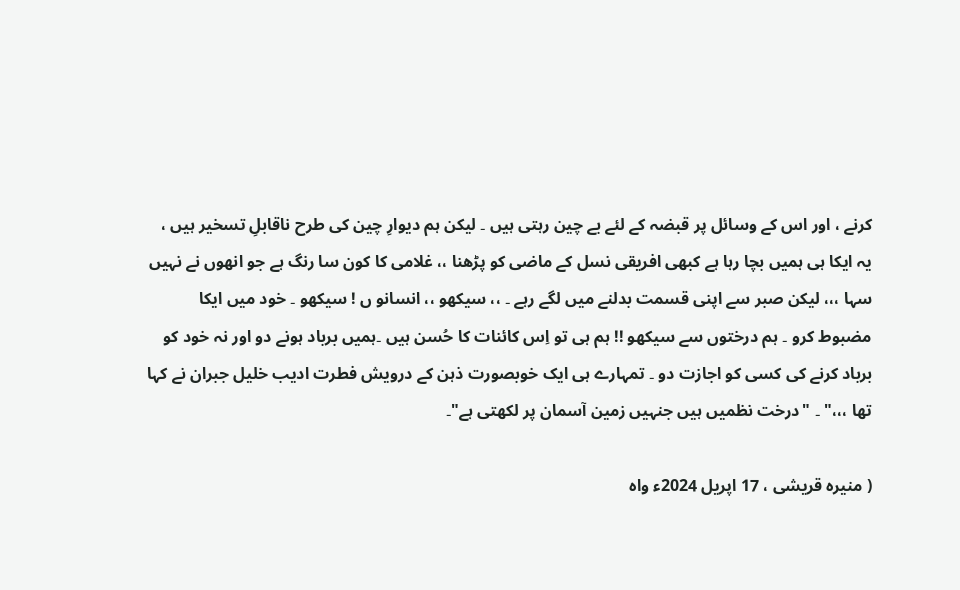کرنے ، اور اس کے وسائل پر قبضہ کے لئے بے چین رہتی ہیں ۔ لیکن ہم دیوارِ چین کی طرح ناقابلِ تسخیر ہیں ، یہ ایکا ہی ہمیں بچا رہا ہے کبھی افریقی نسل کے ماضی کو پڑھنا ،، غلامی کا کون سا رنگ ہے جو انھوں نے نہیں سہا ،،، لیکن صبر سے اپنی قسمت بدلنے میں لگے رہے ۔ ،، سیکھو ،، انسانو ں ! سیکھو ۔ خود میں ایکا مضبوط کرو ۔ ہم درختوں سے سیکھو !! ہم ہی تو اِس کائنات کا حُسن ہیں ۔ہمیں برباد ہونے دو اور نہ خود کو برباد کرنے کی کسی کو اجازت دو ۔ تمہارے ہی ایک خوبصورت ذہن کے درویش فطرت ادیب خلیل جبران نے کہا تھا ،،،" ۔ "درخت نظمیں ہیں جنہیں زمین آسمان پر لکھتی ہے"۔

( منیرہ قریشی ، 17 اپریل 2024ء واہ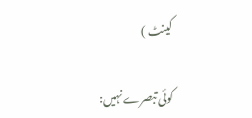کینٹ )

کوئی تبصرے نہیں: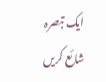ایک تبصرہ شائع کریں